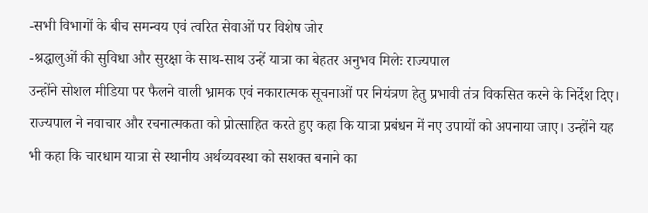-सभी विभागों के बीच समन्वय एवं त्वरित सेवाओं पर विशेष जोर
-श्रद्धालुओं की सुविधा और सुरक्षा के साथ-साथ उन्हें यात्रा का बेहतर अनुभव मिलेः राज्यपाल
उन्होंने सोशल मीडिया पर फैलने वाली भ्रामक एवं नकारात्मक सूचनाओं पर नियंत्रण हेतु प्रभावी तंत्र विकसित करने के निर्देश दिए। राज्यपाल ने नवाचार और रचनात्मकता को प्रोत्साहित करते हुए कहा कि यात्रा प्रबंधन में नए उपायों को अपनाया जाए। उन्होंने यह भी कहा कि चारधाम यात्रा से स्थानीय अर्थव्यवस्था को सशक्त बनाने का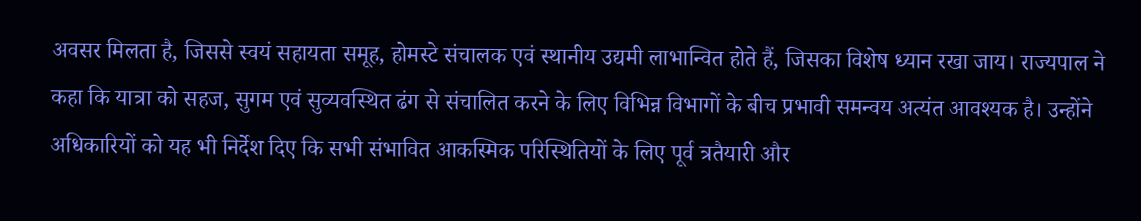अवसर मिलता है, जिससे स्वयं सहायता समूह, होमस्टे संचालक एवं स्थानीय उद्यमी लाभान्वित होते हैं, जिसका विशेष ध्यान रखा जाय। राज्यपाल ने कहा कि यात्रा को सहज, सुगम एवं सुव्यवस्थित ढंग से संचालित करने के लिए विभिन्न विभागों के बीच प्रभावी समन्वय अत्यंत आवश्यक है। उन्होंने अधिकारियों को यह भी निर्देश दिए कि सभी संभावित आकस्मिक परिस्थितियों के लिए पूर्व त्रतैयारी और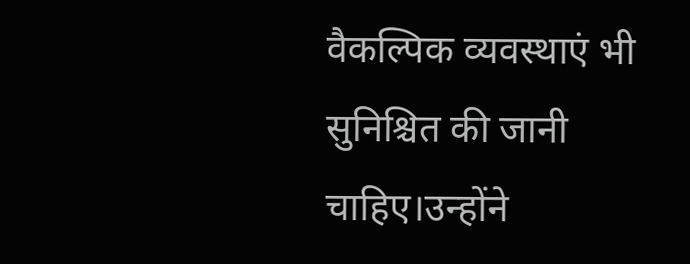वैकल्पिक व्यवस्थाएं भी सुनिश्चित की जानी चाहिए।उन्होंने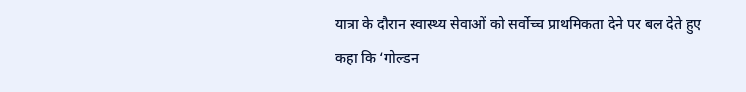यात्रा के दौरान स्वास्थ्य सेवाओं को सर्वोच्च प्राथमिकता देने पर बल देते हुए कहा कि ‘गोल्डन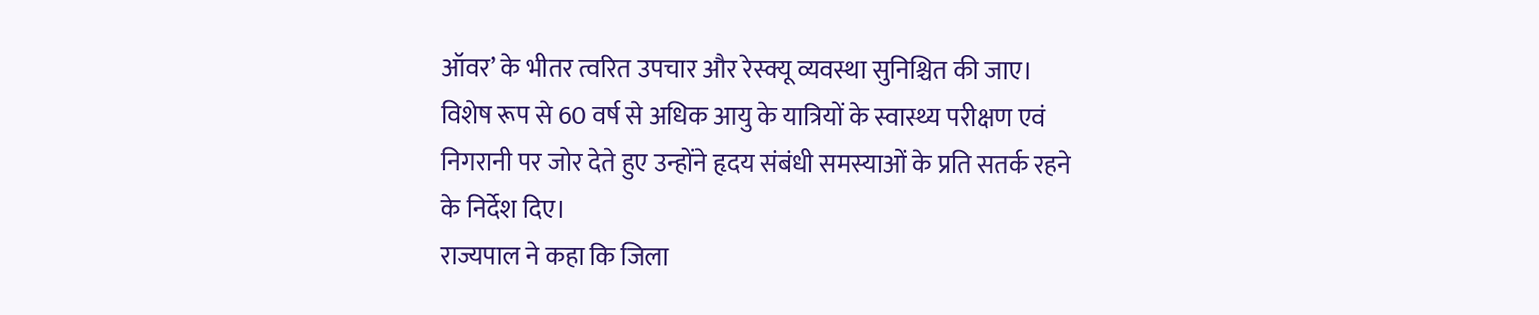ऑवर’ के भीतर त्वरित उपचार और रेस्क्यू व्यवस्था सुनिश्चित की जाए। विशेष रूप से 60 वर्ष से अधिक आयु के यात्रियों के स्वास्थ्य परीक्षण एवं निगरानी पर जोर देते हुए उन्होंने हृदय संबंधी समस्याओं के प्रति सतर्क रहने के निर्देश दिए।
राज्यपाल ने कहा कि जिला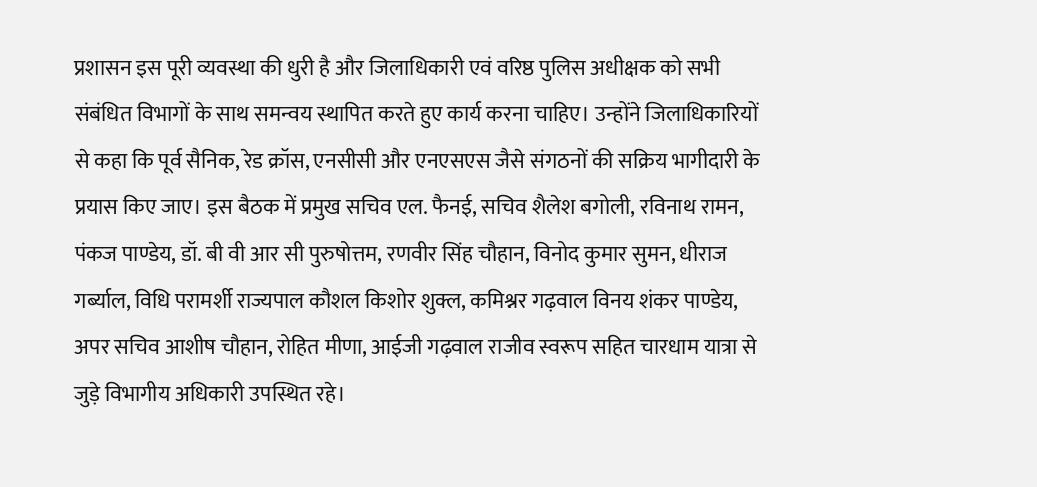प्रशासन इस पूरी व्यवस्था की धुरी है और जिलाधिकारी एवं वरिष्ठ पुलिस अधीक्षक को सभी संबंधित विभागों के साथ समन्वय स्थापित करते हुए कार्य करना चाहिए। उन्होंने जिलाधिकारियों से कहा कि पूर्व सैनिक, रेड क्रॉस, एनसीसी और एनएसएस जैसे संगठनों की सक्रिय भागीदारी के प्रयास किए जाए। इस बैठक में प्रमुख सचिव एल. फैनई, सचिव शैलेश बगोली, रविनाथ रामन, पंकज पाण्डेय, डॉ. बी वी आर सी पुरुषोत्तम, रणवीर सिंह चौहान, विनोद कुमार सुमन, धीराज गर्ब्याल, विधि परामर्शी राज्यपाल कौशल किशोर शुक्ल, कमिश्नर गढ़वाल विनय शंकर पाण्डेय, अपर सचिव आशीष चौहान, रोहित मीणा, आईजी गढ़वाल राजीव स्वरूप सहित चारधाम यात्रा से जुड़े विभागीय अधिकारी उपस्थित रहे।